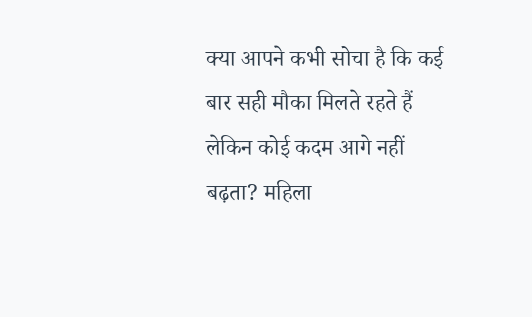क्या आपने कभी सोचा है कि कई बार सही मौका मिलते रहते हैं लेकिन कोई कदम आगे नहीं बढ़ता? महिला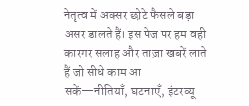नेतृत्व में अक्सर छोटे फैसले बड़ा असर डालते हैं। इस पेज पर हम वही कारगर सलाह और ताज़ा खबरें लाते हैं जो सीधे काम आ सकें—नीतियाँ, घटनाएँ, इंटरव्यू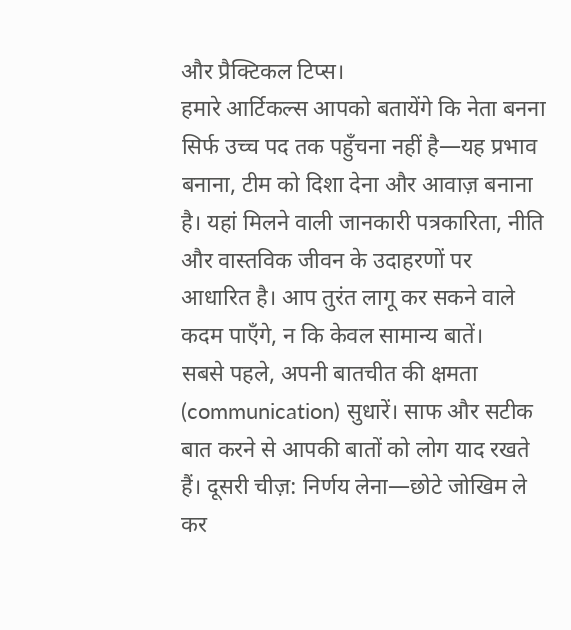और प्रैक्टिकल टिप्स।
हमारे आर्टिकल्स आपको बतायेंगे कि नेता बनना सिर्फ उच्च पद तक पहुँचना नहीं है—यह प्रभाव बनाना, टीम को दिशा देना और आवाज़ बनाना है। यहां मिलने वाली जानकारी पत्रकारिता, नीति और वास्तविक जीवन के उदाहरणों पर आधारित है। आप तुरंत लागू कर सकने वाले कदम पाएँगे, न कि केवल सामान्य बातें।
सबसे पहले, अपनी बातचीत की क्षमता (communication) सुधारें। साफ और सटीक बात करने से आपकी बातों को लोग याद रखते हैं। दूसरी चीज़: निर्णय लेना—छोटे जोखिम ले कर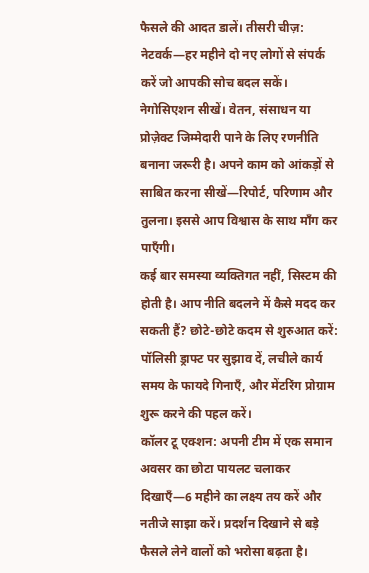फैसले की आदत डालें। तीसरी चीज़: नेटवर्क—हर महीने दो नए लोगों से संपर्क करें जो आपकी सोच बदल सकें।
नेगोसिएशन सीखें। वेतन, संसाधन या प्रोज़ेक्ट जिम्मेदारी पाने के लिए रणनीति बनाना जरूरी है। अपने काम को आंकड़ों से साबित करना सीखें—रिपोर्ट, परिणाम और तुलना। इससे आप विश्वास के साथ माँग कर पाएँगी।
कई बार समस्या व्यक्तिगत नहीं, सिस्टम की होती है। आप नीति बदलने में कैसे मदद कर सकती हैं? छोटे-छोटे कदम से शुरुआत करें: पॉलिसी ड्राफ्ट पर सुझाव दें, लचीले कार्य समय के फायदे गिनाएँ, और मेंटरिंग प्रोग्राम शुरू करने की पहल करें।
कॉलर टू एक्शन: अपनी टीम में एक समान अवसर का छोटा पायलट चलाकर दिखाएँ—6 महीने का लक्ष्य तय करें और नतीजे साझा करें। प्रदर्शन दिखाने से बड़े फैसले लेने वालों को भरोसा बढ़ता है।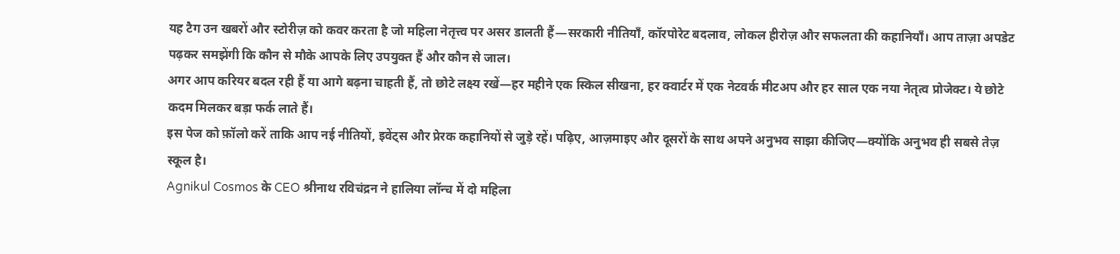यह टैग उन खबरों और स्टोरीज़ को कवर करता है जो महिला नेतृत्त्व पर असर डालती हैं—सरकारी नीतियाँ, कॉरपोरेट बदलाव, लोकल हीरोज़ और सफलता की कहानियाँ। आप ताज़ा अपडेट पढ़कर समझेंगी कि कौन से मौके आपके लिए उपयुक्त हैं और कौन से जाल।
अगर आप करियर बदल रही हैं या आगे बढ़ना चाहती हैं, तो छोटे लक्ष्य रखें—हर महीने एक स्किल सीखना, हर क्वार्टर में एक नेटवर्क मीटअप और हर साल एक नया नेतृत्व प्रोजेक्ट। ये छोटे कदम मिलकर बड़ा फर्क लाते हैं।
इस पेज को फ़ॉलो करें ताकि आप नई नीतियों, इवेंट्स और प्रेरक कहानियों से जुड़े रहें। पढ़िए, आज़माइए और दूसरों के साथ अपने अनुभव साझा कीजिए—क्योंकि अनुभव ही सबसे तेज़ स्कूल है।
Agnikul Cosmos के CEO श्रीनाथ रविचंद्रन ने हालिया लॉन्च में दो महिला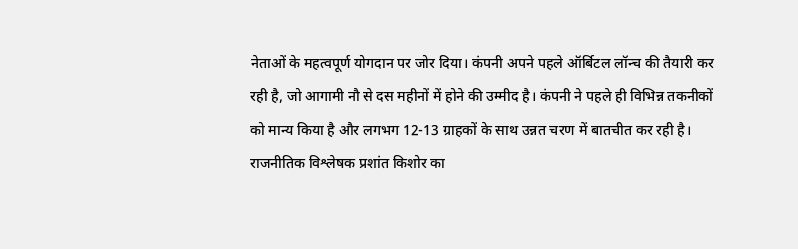नेताओं के महत्वपूर्ण योगदान पर जोर दिया। कंपनी अपने पहले ऑर्बिटल लॉन्च की तैयारी कर रही है, जो आगामी नौ से दस महीनों में होने की उम्मीद है। कंपनी ने पहले ही विभिन्न तकनीकों को मान्य किया है और लगभग 12-13 ग्राहकों के साथ उन्नत चरण में बातचीत कर रही है।
राजनीतिक विश्लेषक प्रशांत किशोर का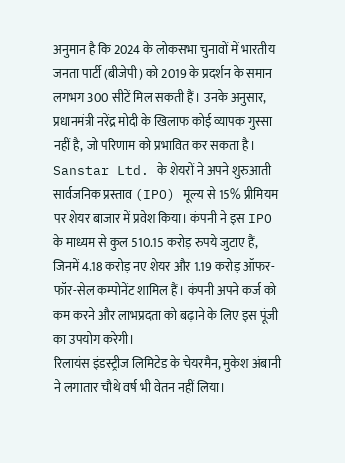अनुमान है कि 2024 के लोकसभा चुनावों में भारतीय जनता पार्टी (बीजेपी) को 2019 के प्रदर्शन के समान लगभग 300 सीटें मिल सकती हैं। उनके अनुसार, प्रधानमंत्री नरेंद्र मोदी के खिलाफ कोई व्यापक गुस्सा नहीं है, जो परिणाम को प्रभावित कर सकता है।
Sanstar Ltd. के शेयरों ने अपने शुरुआती सार्वजनिक प्रस्ताव (IPO) मूल्य से 15% प्रीमियम पर शेयर बाजार में प्रवेश किया। कंपनी ने इस IPO के माध्यम से कुल 510.15 करोड़ रुपये जुटाए हैं, जिनमें 4.18 करोड़ नए शेयर और 1.19 करोड़ ऑफर-फॉर-सेल कम्पोनेंट शामिल हैं। कंपनी अपने कर्ज को कम करने और लाभप्रदता को बढ़ाने के लिए इस पूंजी का उपयोग करेगी।
रिलायंस इंडस्ट्रीज लिमिटेड के चेयरमैन, मुकेश अंबानी ने लगातार चौथे वर्ष भी वेतन नहीं लिया।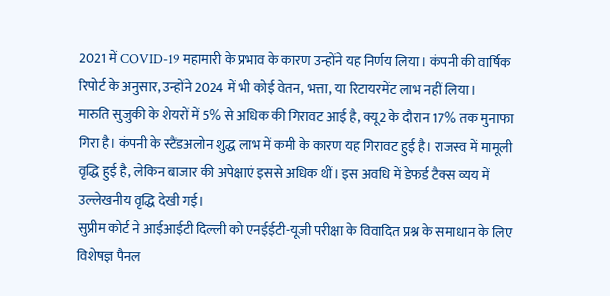2021 में COVID-19 महामारी के प्रभाव के कारण उन्होंने यह निर्णय लिया। कंपनी की वार्षिक रिपोर्ट के अनुसार, उन्होंने 2024 में भी कोई वेतन, भत्ता, या रिटायरमेंट लाभ नहीं लिया।
मारुति सुजुकी के शेयरों में 5% से अधिक की गिरावट आई है, क्यू2 के दौरान 17% तक मुनाफा गिरा है। कंपनी के स्टैंडअलोन शुद्ध लाभ में कमी के कारण यह गिरावट हुई है। राजस्व में मामूली वृद्धि हुई है, लेकिन बाजार की अपेक्षाएं इससे अधिक थीं। इस अवधि में डेफर्ड टैक्स व्यय में उल्लेखनीय वृद्धि देखी गई।
सुप्रीम कोर्ट ने आईआईटी दिल्ली को एनईईटी-यूजी परीक्षा के विवादित प्रश्न के समाधान के लिए विशेषज्ञ पैनल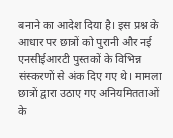बनाने का आदेश दिया है। इस प्रश्न के आधार पर छात्रों को पुरानी और नई एनसीईआरटी पुस्तकों के विभिन्न संस्करणों से अंक दिए गए थे। मामला छात्रों द्वारा उठाए गए अनियमितताओं के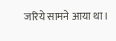जरिये सामने आया था।